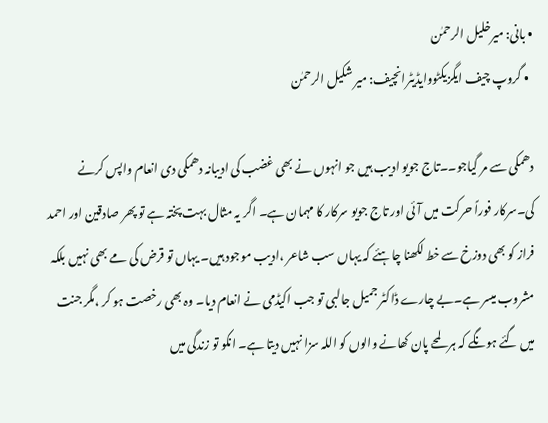• بانی: میرخلیل الرحمٰن
  • گروپ چیف ایگزیکٹووایڈیٹرانچیف: میر شکیل الرحمٰن

دھمکی سے مر گیاجو۔۔تاج جویو ادیب ہیں جو انہوں نے بھی غضب کی ادیبانہ دھمکی دی انعام واپس کرنے کی۔سرکار فوراً حرکت میں آئی اور تاج جویو سرکار کا مہمان ہے۔ اگر یہ مثال بہت پختہ ہے تو پھر صادقین اور احمد فراز کو بھی دوزخ سے خط لکھنا چاہئے کہ یہاں سب شاعر ،ادیب موجود ہیں۔ یہاں تو قرض کی مے بھی نہیں بلکہ مشروب میسر ہے۔بے چارے ڈاکٹر جمیل جالبی تو جب اکیڈمی نے انعام دیا۔ وہ بھی رخصت ہو کر ،مگر جنت میں گئے ہونگے کہ ہر لمحے پان کھانے والوں کو اللہ سزا نہیں دیتا ہے۔ انکو تو زندگی میں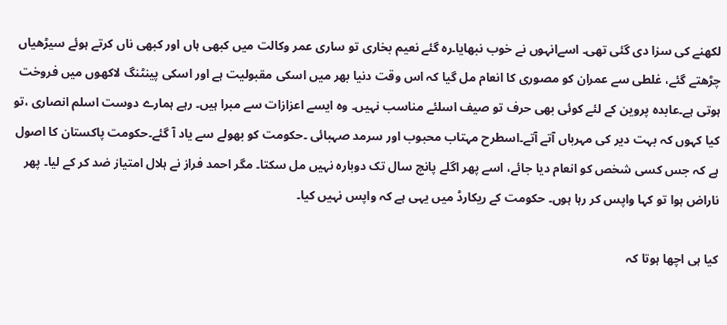لکھنے کی سزا دی گئی تھی۔ اسےانہوں نے خوب نبھایا۔رہ گئے نعیم بخاری تو ساری عمر وکالت میں کبھی ہاں اور کبھی ناں کرتے ہوئے سیڑھیاں چڑھتے گئے، غلطی سے عمران کو مصوری کا انعام مل گیا کہ اس وقت دنیا بھر میں اسکی مقبولیت ہے اور اسکی پینٹنگ لاکھوں میں فروخت ہوتی ہے۔عابدہ پروین کے لئے کوئی بھی حرف تو صیف اسلئے مناسب نہیں۔ وہ ایسے اعزازات سے مبرا ہیں۔ رہے ہمارے دوست اسلم انصاری ،تو کیا کہوں کہ بہت دیر کی مہرباں آتے آتے۔اسطرح مہتاب محبوب اور سرمد صہبائی ۔حکومت کو بھولے سے یاد آ گئے۔حکومت پاکستان کا اصول ہے کہ جس کسی شخص کو انعام دیا جائے، اسے پھر اگلے پانچ سال تک دوبارہ نہیں مل سکتا۔ مگر احمد فراز نے ہلال امتیاز ضد کر کے لیا۔ پھر ناراض ہوا تو کہا واپس کر رہا ہوں۔ حکومت کے ریکارڈ میں یہی ہے کہ واپس نہیں کیا۔

کیا ہی اچھا ہوتا کہ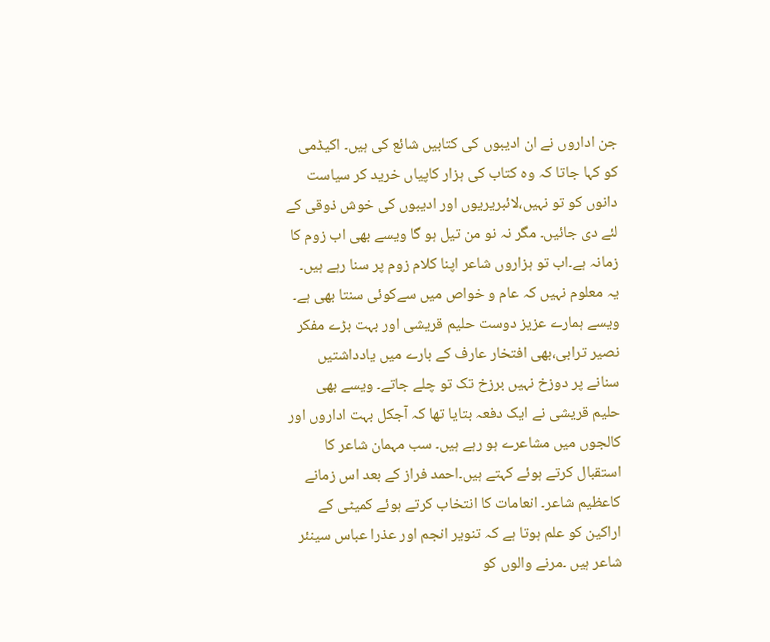جن اداروں نے ان ادیبوں کی کتابیں شائع کی ہیں۔ اکیڈمی کو کہا جاتا کہ وہ کتاب کی ہزار کاپیاں خرید کر سیاست دانوں کو تو نہیں،لائبریریوں اور ادیبوں کی خوش ذوقی کے لئے دی جائیں۔ مگر نہ نو من تیل ہو گا ویسے بھی اب زوم کا زمانہ ہے۔اب تو ہزاروں شاعر اپنا کلام زوم پر سنا رہے ہیں۔ یہ معلوم نہیں کہ عام و خواص میں سےکوئی سنتا بھی ہے۔ ویسے ہمارے عزیز دوست حلیم قریشی اور بہت بڑے مفکر نصیر ترابی،بھی افتخار عارف کے بارے میں یادداشتیں سنانے پر دوزخ نہیں برزخ تک تو چلے جاتے۔ ویسے بھی حلیم قریشی نے ایک دفعہ بتایا تھا کہ آجکل بہت اداروں اور کالجوں میں مشاعرے ہو رہے ہیں۔ سب مہمان شاعر کا استقبال کرتے ہوئے کہتے ہیں۔احمد فراز کے بعد اس زمانے کاعظیم شاعر۔ انعامات کا انتخاب کرتے ہوئے کمیٹی کے اراکین کو علم ہوتا ہے کہ تنویر انجم اور عذرا عباس سینئر شاعر ہیں ۔مرنے والوں کو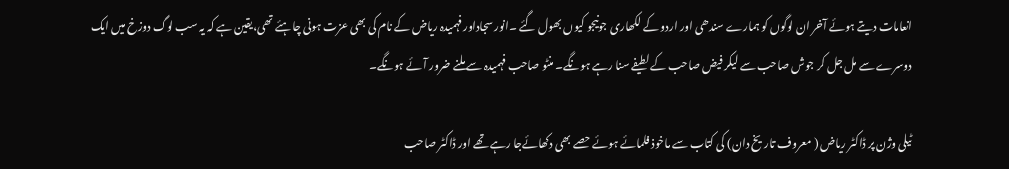انعامات دیتے ہوئے آخر ان لوگوں کو ہمارے سندھی اور اردو کے لکھاری جونیجو کیوں بھول گئے ۔انور سجاداور فہمیدہ ریاض کے نام کی بھی عزت ہونی چاہئے تھی،یقین ہے کہ یہ سب لوگ دوزخ میں ایک دوسرے سے مل جل کر جوش صاحب سے لیکر فیض صاحب کے لطیفے سنا رہے ہونگے۔ منٹو صاحب فہمیدہ سے ملنے ضرور آئے ہونگے۔

ٹیلی وژن پر ڈاکٹر ریاض ( معروف تاریخ دان) کی کتاب سے ماخوذ فلمائے ہوئے حصے بھی دکھائےجا رہے تھے اور ڈاکٹر صاحب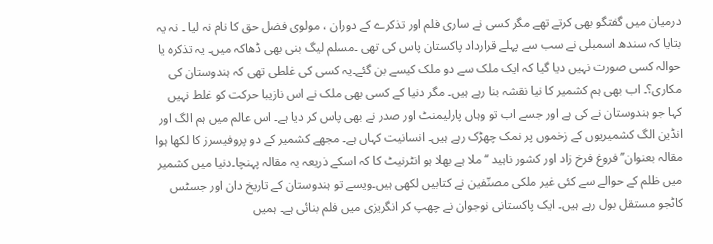درمیان میں گفتگو بھی کرتے تھے مگر کسی نے ساری فلم اور تذکرے کے دوران ، مولوی فضل حق کا نام نہ لیا ۔ نہ یہ بتایا کہ سندھ اسمبلی نے سب سے پہلے قرارداد پاکستان پاس کی تھی ۔مسلم لیگ بنی بھی ڈھاکہ میں۔ یہ تذکرہ یا حوالہ کسی صورت نہیں دیا گیا کہ ایک ملک سے دو ملک کیسے بن گئے۔یہ کسی کی غلطی تھی کہ ہندوستان کی مکاری؟۔ اب بھی ہم کشمیر کا نیا نقشہ بنا رہے ہیں۔ مگر دنیا کے کسی بھی ملک نے اس نازیبا حرکت کو غلط نہیں کہا جو ہندوستان نے کی ہے اور جسے اب تو وہاں پارلیمنٹ اور صدر نے بھی پاس کر دیا ہے۔ اس عالم میں ہم الگ اور انڈین الگ کشمیریوں کے زخموں پر نمک چھڑک رہے ہیں۔ انسانیت کہاں ہے۔ مجھے کشمیر کے دو پروفیسرز کا لکھا ہوا مقالہ بعنوان’’ فروغ فرخ زاد اور کشور ناہید ‘‘ملا ہے بھلا ہو انٹرنیٹ کا کہ اسکے ذریعہ یہ مقالہ پہنچا۔دنیا میں کشمیر میں ظلم کے حوالے سے کئی غیر ملکی مصنّفین نے کتابیں لکھی ہیں۔ویسے تو ہندوستان کے تاریخ دان اور جسٹس کاٹجو مستقل بول رہے ہیں۔ ایک پاکستانی نوجوان نے چھپ کر انگریزی میں فلم بنائی ہے۔ ہمیں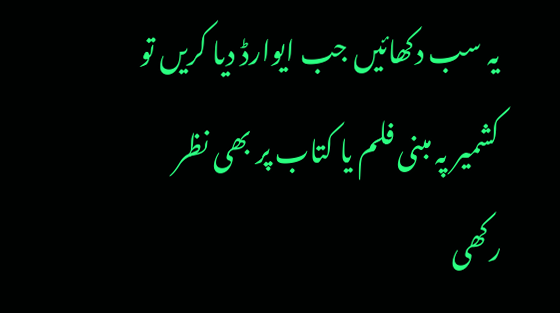یہ سب دکھائیں جب ایوارڈ دیا کریں تو کشمیر پہ مبنی فلم یا کتاب پر بھی نظر رکھی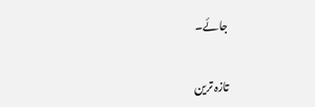جائے۔

تازہ ترین